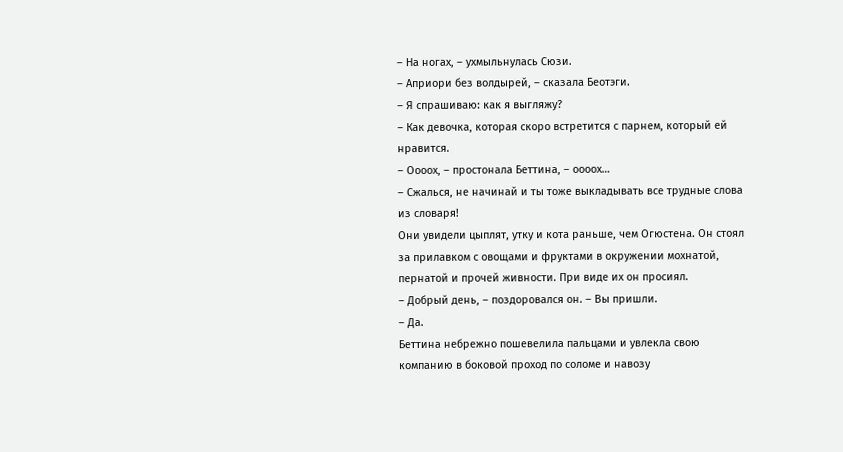– На ногах, – ухмыльнулась Сюзи.
– Априори без волдырей, – сказала Беотэги.
– Я спрашиваю: как я выгляжу?
– Как девочка, которая скоро встретится с парнем, который ей нравится.
– Оооох, – простонала Беттина, – оооох…
– Сжалься, не начинай и ты тоже выкладывать все трудные слова из словаря!
Они увидели цыплят, утку и кота раньше, чем Огюстена. Он стоял за прилавком с овощами и фруктами в окружении мохнатой, пернатой и прочей живности. При виде их он просиял.
– Добрый день, – поздоровался он. – Вы пришли.
– Да.
Беттина небрежно пошевелила пальцами и увлекла свою компанию в боковой проход по соломе и навозу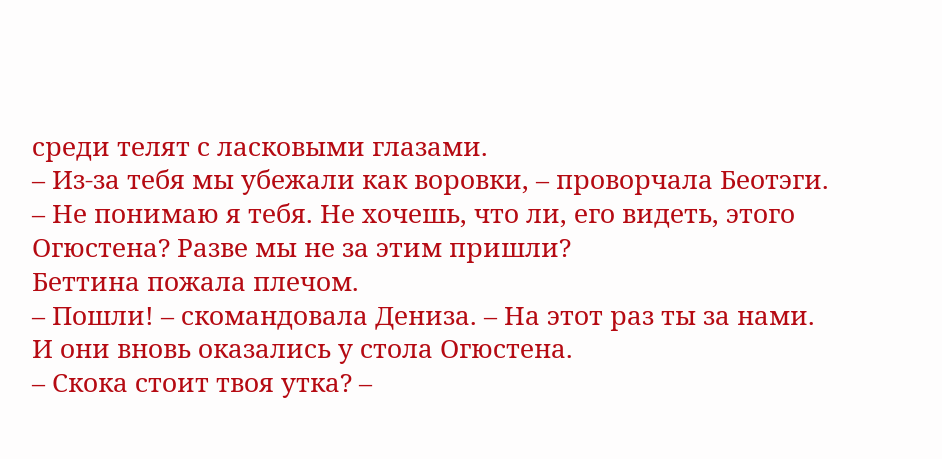среди телят с ласковыми глазами.
– Из-за тебя мы убежали как воровки, – проворчала Беотэги. – Не понимаю я тебя. Не хочешь, что ли, его видеть, этого Огюстена? Разве мы не за этим пришли?
Беттина пожала плечом.
– Пошли! – скомандовала Дениза. – На этот раз ты за нами.
И они вновь оказались у стола Огюстена.
– Скока стоит твоя утка? –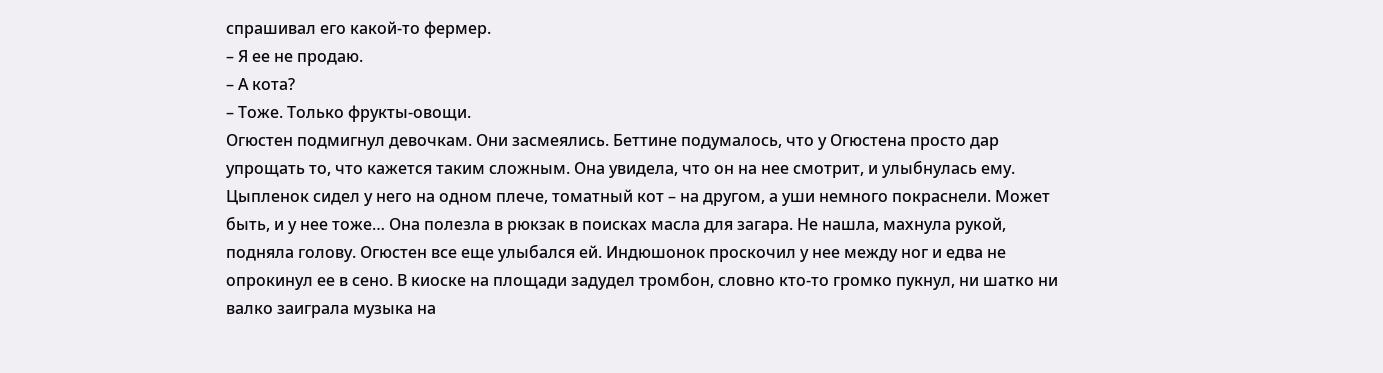спрашивал его какой-то фермер.
– Я ее не продаю.
– А кота?
– Тоже. Только фрукты-овощи.
Огюстен подмигнул девочкам. Они засмеялись. Беттине подумалось, что у Огюстена просто дар упрощать то, что кажется таким сложным. Она увидела, что он на нее смотрит, и улыбнулась ему. Цыпленок сидел у него на одном плече, томатный кот – на другом, а уши немного покраснели. Может быть, и у нее тоже… Она полезла в рюкзак в поисках масла для загара. Не нашла, махнула рукой, подняла голову. Огюстен все еще улыбался ей. Индюшонок проскочил у нее между ног и едва не опрокинул ее в сено. В киоске на площади задудел тромбон, словно кто-то громко пукнул, ни шатко ни валко заиграла музыка на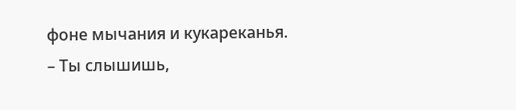фоне мычания и кукареканья.
– Ты слышишь,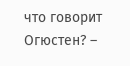что говорит Огюстен? –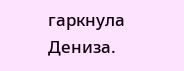гаркнула Дениза.